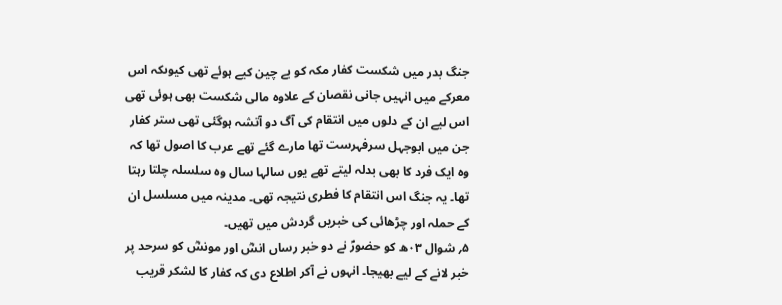جنگ بدر میں شکست کفار مکہ کو بے چین کیے ہوئے تھی کیوںکہ اس معرکے میں انہیں جانی نقصان کے علاوہ مالی شکست بھی ہوئی تھی اس لیے ان کے دلوں میں انتقام کی آگ دو آتشہ ہوگئی تھی ستر کفار جن میں ابوجہل سرفہرست تھا مارے گئے تھے عرب کا اصول تھا کہ وہ ایک فرد کا بھی بدلہ لیتے تھے یوں سالہا سال وہ سلسلہ چلتا رہتا تھا۔ یہ جنگ اس انتقام کا فطری نتیجہ تھی۔ مدینہ میں مسلسل ان کے حملہ اور چڑھائی کی خبریں گردش میں تھیں۔
۵؍ شوال ۰۳ھ کو حضورؐ نے دو خبر رساں انسؓ اور مونسؓ کو سرحد پر خبر لانے کے لیے بھیجا۔ انہوں نے آکر اطلاع دی کہ کفار کا لشکر قریب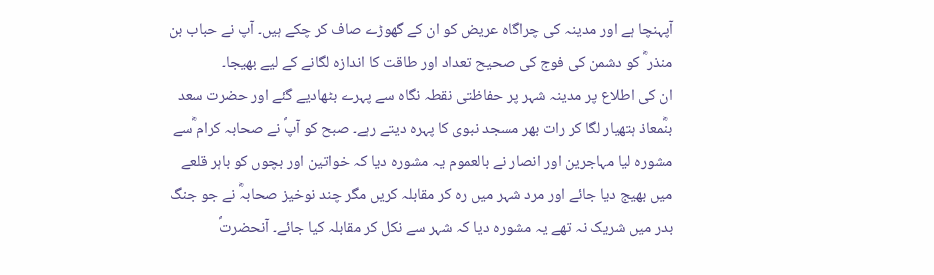آپہنچا ہے اور مدینہ کی چراگاہ عریض کو ان کے گھوڑے صاف کر چکے ہیں۔ آپ نے حباب بن منذر ؓ کو دشمن کی فوج کی صحیح تعداد اور طاقت کا اندازہ لگانے کے لیے بھیجا۔
ان کی اطلاع پر مدینہ شہر پر حفاظتی نقطہ نگاہ سے پہرے بٹھادیے گئے اور حضرت سعد بنؓمعاذ ہتھیار لگا کر رات بھر مسجد نبوی کا پہرہ دیتے رہے۔ صبح کو آپؐ نے صحابہ کرام ؓسے مشورہ لیا مہاجرین اور انصار نے بالعموم یہ مشورہ دیا کہ خواتین اور بچوں کو باہر قلعے میں بھیج دیا جائے اور مرد شہر میں رہ کر مقابلہ کریں مگر چند نوخیز صحابہؓ نے جو جنگ بدر میں شریک نہ تھے یہ مشورہ دیا کہ شہر سے نکل کر مقابلہ کیا جائے۔ آنحضرتؐ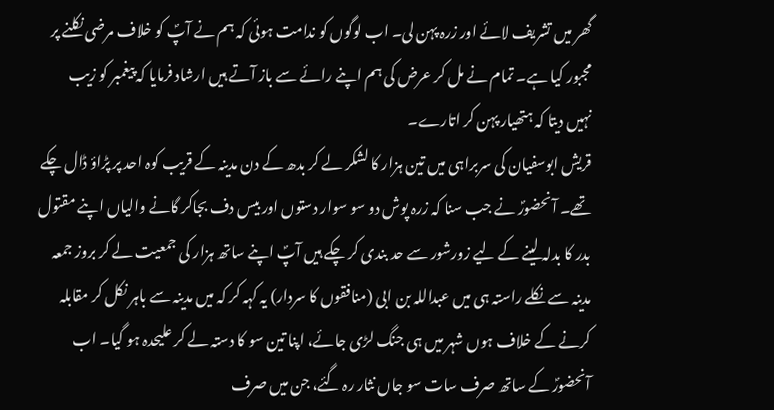گھر میں تشریف لائے اور زرہ پہن لی۔ اب لوگوں کو ندامت ہوئی کہ ہم نے آپؐ کو خلاف مرضی نکلنے پر مجبور کیا ہے۔ تمام نے مل کر عرض کی ہم اپنے رائے سے باز آتے ہیں ارشاد فرمایا کہ پیغمبر کو زیب نہیں دیتا کہ ہتھیار پہن کر اتارے۔
قریش ابوسفیان کی سربراہی میں تین ہزار کا لشکر لے کر بدھ کے دن مدینہ کے قریب کوہ احد پر پڑاؤ ڈال چکے تھے۔ آنحضورؐ نے جب سنا کہ زرہ پوش دو سو سوار دستوں اور بیس دف بجاکر گانے والیاں اپنے مقتول بدر کا بدلہ لینے کے لیے زورشور سے حد بندی کر چکے ہیں آپؐ اپنے ساتھ ہزار کی جمعیت لے کر بروز جمعہ مدینہ سے نکلے راستہ ہی میں عبداللہ بن ابی (منافقوں کا سردار) یہ کہہ کر کہ میں مدینہ سے باہر نکل کر مقابلہ کرنے کے خلاف ہوں شہر میں ہی جنگ لڑی جائے، اپنا تین سو کا دستہ لے کر علیحدہ ہو گیا۔ اب آنحضورؐ کے ساتھ صرف سات سو جاں نثار رہ گئے، جن میں صرف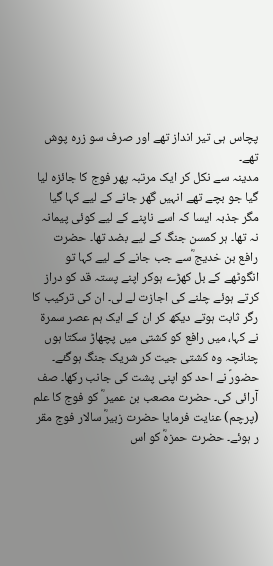پچاس ہی تیر انداز تھے اور صرف سو زرہ پوش تھے۔
مدینہ سے نکل کر ایک مرتبہ پھر فوج کا جائزہ لیا گیا جو بچے تھے انہیں گھر جانے کے لیے کہا گیا مگر جذبہ ایسا کہ اسے ناپنے کے لیے کوئی پیمانہ نہ تھا۔ ہر کمسن جنگ کے لیے بضد تھا۔ حضرت رافع بن خدیج ؓسے جب جانے کے لیے کہا تو انگوٹھے کے بل کھڑے ہوکر اپنے پستہ قد کو دراز کرتے ہوئے چلنے کی اجازت لے لی۔ ان کی ترکیب کا رگر ثابت ہوتے دیکھ کر ان کے ایک ہم عصر سمرۃ نے کہا، میں رافع کو کشتی میں پچھاڑ سکتا ہوں چنانچہ وہ کشتی جیت کر شریک جنگ ہوگئے۔
حضورؐ نے احد کو اپنی پشت کی جانب رکھا۔ صف آرائی کی۔ حضرت مصعب بن عمیر ؓ کو فوج کا علم (پرچم) عنایت فرمایا حضرت زبیرؓ سالار فوج مقر ر ہوئے۔ حضرت حمزہؓ کو اس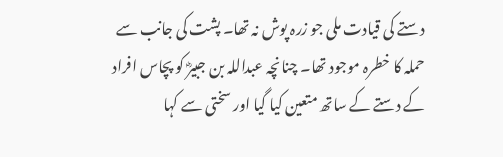دستے کی قیادت ملی جو زرہ پوش نہ تھا۔ پشت کی جانب سے حملہ کا خطرہ موجود تھا۔ چنانچہ عبداللہ بن جبیرؓ کو پچاس افراد کے دستے کے ساتھ متعین کیا گیا اور سختی سے کہا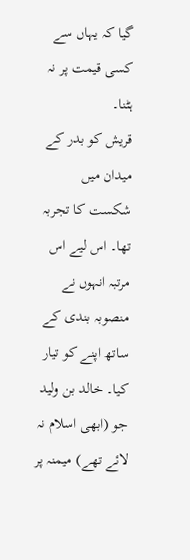گیا کہ یہاں سے کسی قیمت پر نہ ہٹنا۔
قریش کو بدر کے میدان میں شکست کا تجربہ تھا۔ اس لیے اس مرتبہ انہوں نے منصوبہ بندی کے ساتھ اپنے کو تیار کیا۔ خالد بن ولید جو (ابھی اسلام نہ لائے تھے) میمنہ پر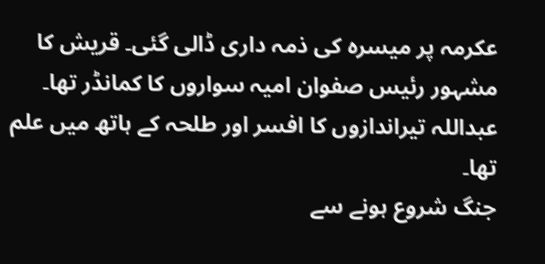عکرمہ پر میسرہ کی ذمہ داری ڈالی گئی۔ قریش کا مشہور رئیس صفوان امیہ سواروں کا کمانڈر تھا۔ عبداللہ تیراندازوں کا افسر اور طلحہ کے ہاتھ میں علم تھا۔
جنگ شروع ہونے سے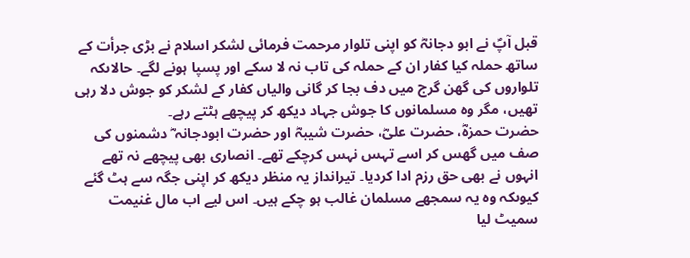قبل آپؐ نے ابو دجانہؓ کو اپنی تلوار مرحمت فرمائی لشکر اسلام نے بڑی جرأت کے ساتھ حملہ کیا کفار ان کے حملہ کی تاب نہ لا سکے اور پسپا ہونے لگے۔ حالاںکہ تلواروں کی گھن گرج میں دف بجا کر گانی والیاں کفار کے لشکر کو جوش دلا رہی تھیں، مگر وہ مسلمانوں کا جوش جہاد دیکھ کر پیچھے ہٹتے رہے۔
حضرت حمزہؓ، حضرت علیؓ، حضرت شیبہؓ اور حضرت ابودجانہ ؓ دشمنوں کی صف میں گھس کر اسے تہس نہس کرچکے تھے۔ انصاری بھی پیچھے نہ تھے انہوں نے بھی حق رزم ادا کردیا۔ تیرانداز یہ منظر دیکھ کر اپنی جگہ سے ہٹ گئے کیوںکہ وہ یہ سمجھے مسلمان غالب ہو چکے ہیں۔ اس لیے اب مال غنیمت سمیٹ لیا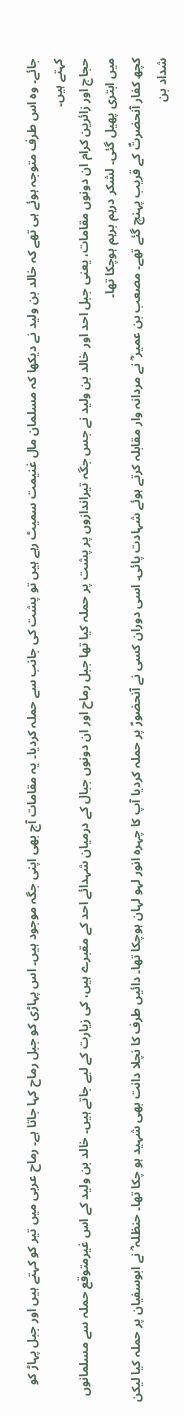جائے۔ وہ اس طرف متوجہ ہوئے ہی تھے کہ خالد بن ولید نے دیکھا کہ مسلمان مال غنیمت سمیٹ رہے ہیں تو پشت کی جانب سے حملہ کردیا۔ یہ مقامات آج بھی اپنی جگہ موجود ہیں۔ اس پہاڑی کو جبل رماح کہا جاتا ہے۔ رماح عربی میں تیر کو کہتے ہیں اور جبل پہاڑ کو کہتے ہیں۔
حجاج اور زائرین کرام ان دونوں مقامات، یعنی جبل احد اور خالد بن ولید نے جس جگہ تیراندازوں پر پشت پر حملہ کیا تھا جبل رماح اور ان دونوں جبال کے درمیان شہدائے احد کے مقبرے ہیں، کی زیارت کے لیے جاتے ہیں۔ خالد بن ولید کے اس غیرمتوقع حملہ سے مسلمانوں میں ابتری پھیل گئی۔ لشکر درہم برہم ہوچکا تھا۔
کچھ کفار آنحضرتؐ کے قریب پہنچ گئے تھے۔ مصعب بن عمیر ؓ نے مردانہ وار مقابلہ کرتے ہوئے شہادت پائی۔ اسی دوران کسی نے آنحضورؐ پر حملہ کردیا آپ کا چہرہ انور لہو لہان ہوچکا تھا۔ دائیں طرف کا نچلا دانت بھی شہید ہو چکا تھا۔ حنظلہ ؓ نے ابوسفیان پر حملہ کیا لیکن شداد بن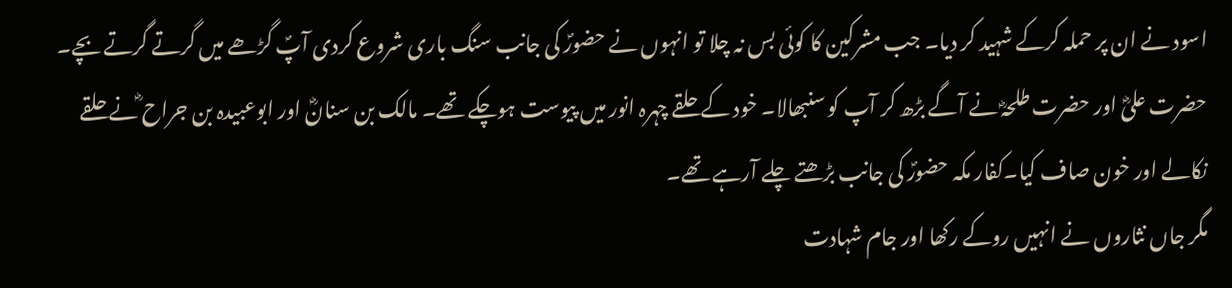اسود نے ان پر حملہ کرکے شہید کر دیا۔ جب مشرکین کا کوئی بس نہ چلا تو انہوں نے حضورؐ کی جانب سنگ باری شروع کردی آپؐ گڑھے میں گرتے گرتے بچے۔ حضرت علیؓ اور حضرت طلحہؓ نے آگے بڑھ کر آپ کو سنبھالا۔ خود کے حلقے چہرہ انور میں پیوست ہوچکے تھے۔ مالک بن سنانؓ اور ابوعبیدہ بن جراح ؓنے حلقے نکالے اور خون صاف کیا۔کفار مکہ حضورؐ کی جانب بڑھتے چلے آرہے تھے۔
مگر جاں نثاروں نے انہیں روکے رکھا اور جام شہادت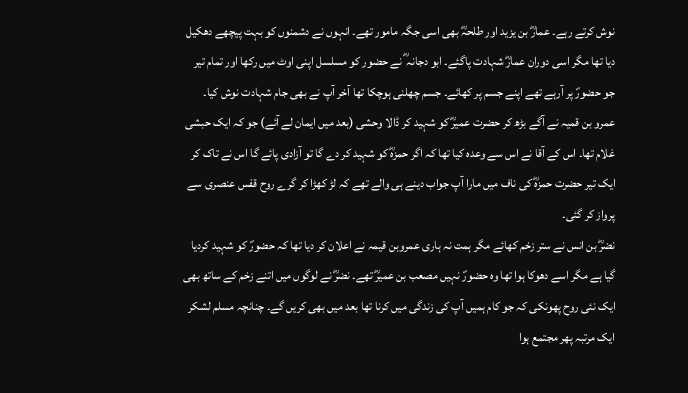نوش کرتے رہے۔ عمارؓ بن یزید اور طلحہؓ بھی اسی جگہ مامور تھے۔ انہوں نے دشمنوں کو بہت پیچھے دھکیل دیا تھا مگر اسی دوران عمارؓ شہادت پاگئے۔ ابو دجانہ ؓ نے حضور کو مسلسل اپنی اوٹ میں رکھا اور تمام تیر جو حضورؐ پر آرہے تھے اپنے جسم پر کھائے۔ جسم چھلنی ہوچکا تھا آخر آپ نے بھی جام شہادت نوش کیا۔ عمرو بن قمیہ نے آگے بڑھ کر حضرت عمیرؓ کو شہید کر ڈالا وحشی (بعد میں ایمان لے آئے) جو کہ ایک حبشی غلام تھا۔ اس کے آقا نے اس سے وعدہ کیا تھا کہ اگر حمزہؓ کو شہید کر دے گا تو آزادی پائے گا اس نے تاک کر ایک تیر حضرت حمزہؓ کی ناف میں مارا آپ جواب دینے ہی والے تھے کہ لڑ کھڑا کر گرے روح قفس عنصری سے پرواز کر گئی۔
نضرؓ بن انس نے ستر زخم کھائے مگر ہمت نہ ہاری عمروبن قیمہ نے اعلان کر دیا تھا کہ حضورؐ کو شہید کردیا گیا ہے مگر اسے دھوکا ہوا تھا وہ حضورؐ نہیں مصعب بن عمیرؓ تھے۔ نضرؓ نے لوگوں میں اتنے زخم کے ساتھ بھی ایک نئی روح پھونکی کہ جو کام ہمیں آپ کی زندگی میں کرنا تھا بعد میں بھی کریں گے۔ چنانچہ مسلم لشکر ایک مرتبہ پھر مجتمع ہوا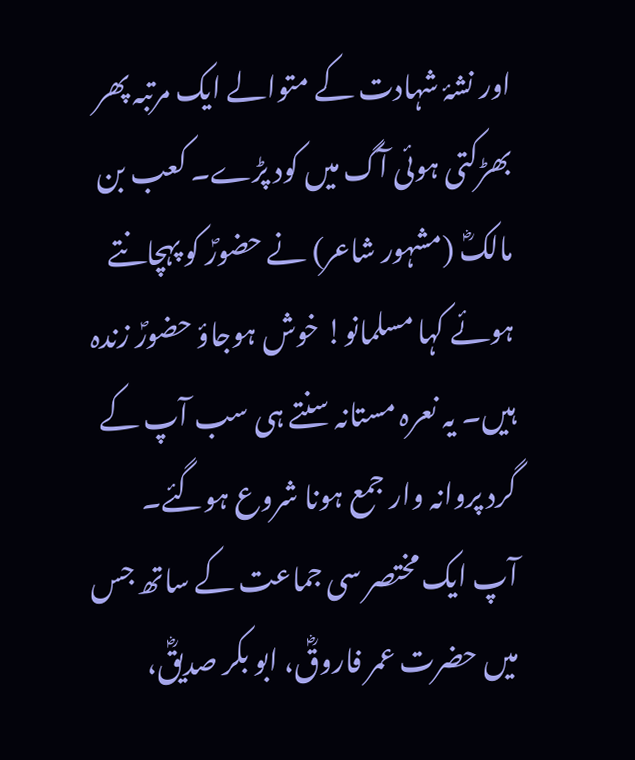اور نشۂ شہادت کے متوالے ایک مرتبہ پھر بھڑکتی ہوئی آگ میں کود پڑے۔ کعب بن مالکؓ (مشہور شاعر) نے حضورؐ کو پہچانتے ہوئے کہا مسلمانو! خوش ہوجاؤ حضورؐ زندہ ہیں۔ یہ نعرہ مستانہ سنتے ہی سب آپ کے گرد پروانہ وار جمع ہونا شروع ہوگئے۔
آپ ایک مختصر سی جماعت کے ساتھ جس میں حضرت عمر فاروقؓ، ابو بکر صدیقؓ،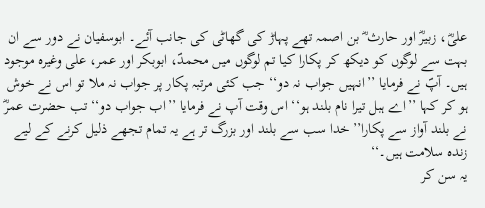علیؓ، زبیرؓ اور حارث ؓ بن اصمہ تھے پہاڑ کی گھاٹی کی جانب آئے۔ ابوسفیان نے دور سے ان بہت سے لوگوں کو دیکھ کر پکارا کیا تم لوگوں میں محمدؐ، ابوبکر اور عمر، علی وغیرہ موجود ہیں۔ آپؐ نے فرمایا ’’انہیں جواب نہ دو‘‘ جب کئی مرتبہ پکار پر جواب نہ ملا تو اس نے خوش ہو کر کہا ’’اے ہبل تیرا نام بلند ہو‘‘ اس وقت آپ نے فرمایا ’’اب جواب دو‘‘ تب حضرت عمرؓ نے بلند آواز سے پکارا’’خدا سب سے بلند اور بزرگ تر ہے یہ تمام تجھے ذلیل کرنے کے لیے زندہ سلامت ہیں۔‘‘
یہ سن کر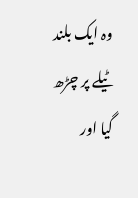وہ ایک بلند ٹیلے پر چڑھ گیا اور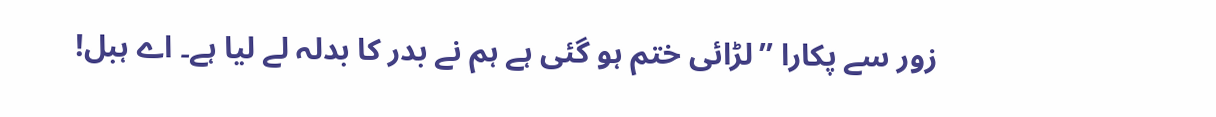زور سے پکارا ’’لڑائی ختم ہو گئی ہے ہم نے بدر کا بدلہ لے لیا ہے۔ اے ہبل!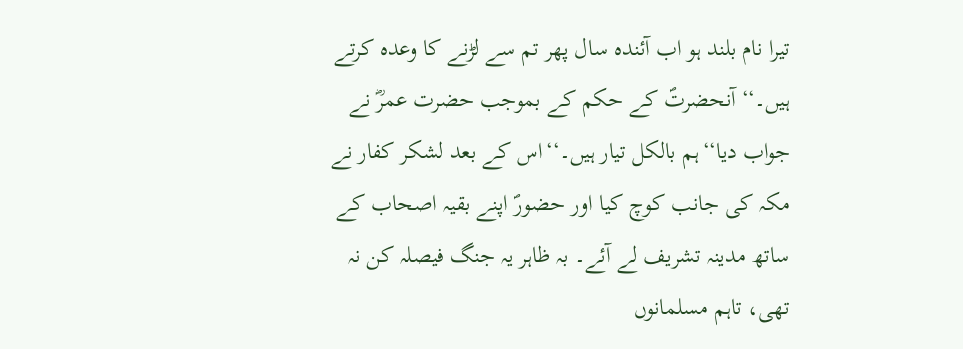تیرا نام بلند ہو اب آئندہ سال پھر تم سے لڑنے کا وعدہ کرتے ہیں۔‘‘ آنحضرتؐ کے حکم کے بموجب حضرت عمرؓ نے جواب دیا‘‘ہم بالکل تیار ہیں۔‘‘اس کے بعد لشکر کفار نے مکہ کی جانب کوچ کیا اور حضورؐ اپنے بقیہ اصحاب کے ساتھ مدینہ تشریف لے آئے۔ بہ ظاہر یہ جنگ فیصلہ کن نہ تھی، تاہم مسلمانوں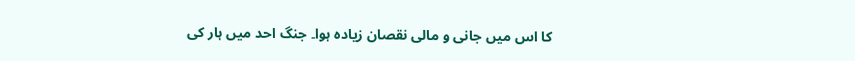کا اس میں جانی و مالی نقصان زیادہ ہوا۔ جنگ احد میں ہار کی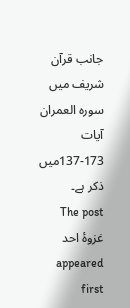جانب قرآن شریف میں سورہ العمران آیات 173-137میں ذکر ہے۔
The post غزوۂ احد appeared first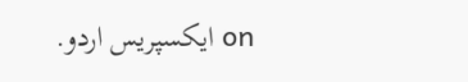on ایکسپریس اردو.